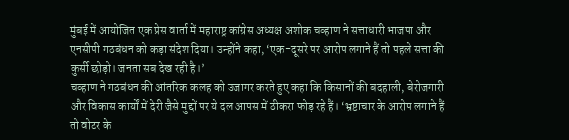मुंबई में आयोजित एक प्रेस वार्ता में महाराष्ट्र कांग्रेस अध्यक्ष अशोक चव्हाण ने सत्ताधारी भाजपा और एनसीपी गठबंधन को कड़ा संदेश दिया। उन्होंने कहा, ‘एक-दूसरे पर आरोप लगाने हैं तो पहले सत्ता की कुर्सी छोड़ो। जनता सब देख रही है।’
चव्हाण ने गठबंधन की आंतरिक कलह को उजागर करते हुए कहा कि किसानों की बदहाली, बेरोजगारी और विकास कार्यों में देरी जैसे मुद्दों पर ये दल आपस में ठीकरा फोड़ रहे हैं। ‘भ्रष्टाचार के आरोप लगाने हैं तो वोटर के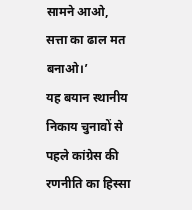सामने आओ, सत्ता का ढाल मत बनाओ।’
यह बयान स्थानीय निकाय चुनावों से पहले कांग्रेस की रणनीति का हिस्सा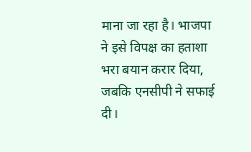माना जा रहा है। भाजपा ने इसे विपक्ष का हताशा भरा बयान करार दिया, जबकि एनसीपी ने सफाई दी।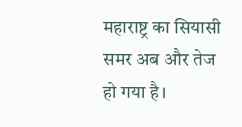महाराष्ट्र का सियासी समर अब और तेज हो गया है।